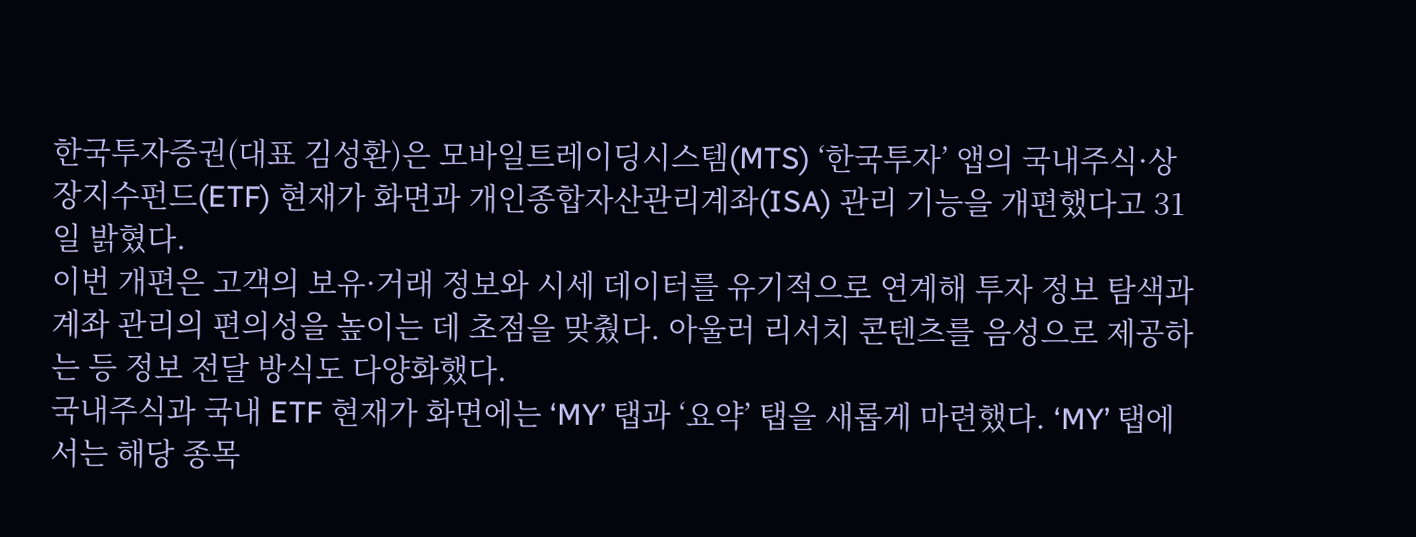한국투자증권(대표 김성환)은 모바일트레이딩시스템(MTS) ‘한국투자’ 앱의 국내주식·상장지수펀드(ETF) 현재가 화면과 개인종합자산관리계좌(ISA) 관리 기능을 개편했다고 31일 밝혔다.
이번 개편은 고객의 보유·거래 정보와 시세 데이터를 유기적으로 연계해 투자 정보 탐색과 계좌 관리의 편의성을 높이는 데 초점을 맞췄다. 아울러 리서치 콘텐츠를 음성으로 제공하는 등 정보 전달 방식도 다양화했다.
국내주식과 국내 ETF 현재가 화면에는 ‘MY’ 탭과 ‘요약’ 탭을 새롭게 마련했다. ‘MY’ 탭에서는 해당 종목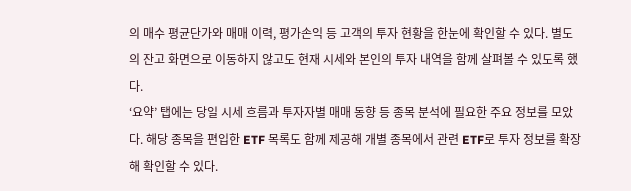의 매수 평균단가와 매매 이력, 평가손익 등 고객의 투자 현황을 한눈에 확인할 수 있다. 별도의 잔고 화면으로 이동하지 않고도 현재 시세와 본인의 투자 내역을 함께 살펴볼 수 있도록 했다.
‘요약’ 탭에는 당일 시세 흐름과 투자자별 매매 동향 등 종목 분석에 필요한 주요 정보를 모았다. 해당 종목을 편입한 ETF 목록도 함께 제공해 개별 종목에서 관련 ETF로 투자 정보를 확장해 확인할 수 있다.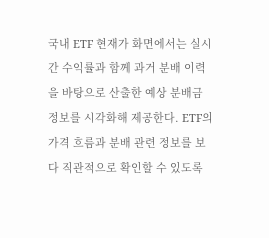국내 ETF 현재가 화면에서는 실시간 수익률과 함께 과거 분배 이력을 바탕으로 산출한 예상 분배금 정보를 시각화해 제공한다. ETF의 가격 흐름과 분배 관련 정보를 보다 직관적으로 확인할 수 있도록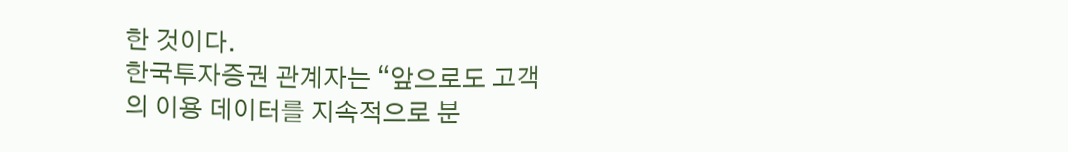한 것이다.
한국투자증권 관계자는 “앞으로도 고객의 이용 데이터를 지속적으로 분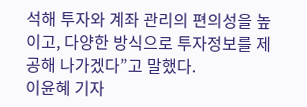석해 투자와 계좌 관리의 편의성을 높이고, 다양한 방식으로 투자정보를 제공해 나가겠다”고 말했다.
이윤혜 기자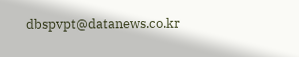dbspvpt@datanews.co.kr